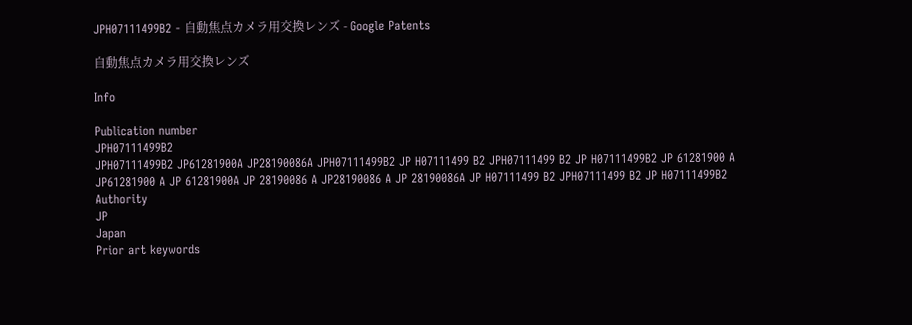JPH07111499B2 - 自動焦点カメラ用交換レンズ - Google Patents

自動焦点カメラ用交換レンズ

Info

Publication number
JPH07111499B2
JPH07111499B2 JP61281900A JP28190086A JPH07111499B2 JP H07111499 B2 JPH07111499 B2 JP H07111499B2 JP 61281900 A JP61281900 A JP 61281900A JP 28190086 A JP28190086 A JP 28190086A JP H07111499 B2 JPH07111499 B2 JP H07111499B2
Authority
JP
Japan
Prior art keywords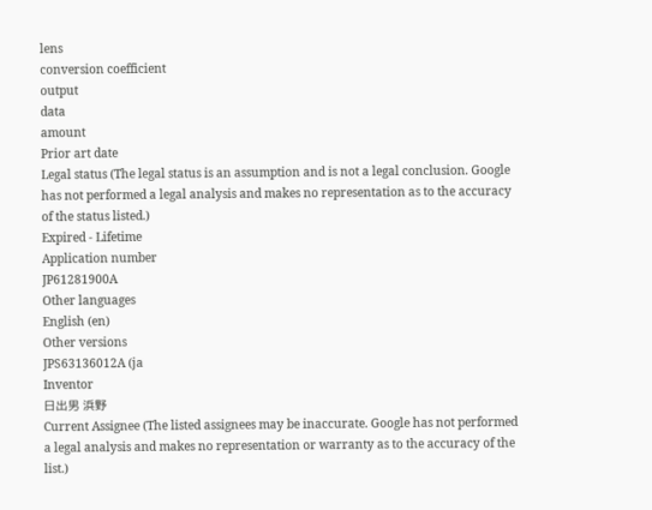lens
conversion coefficient
output
data
amount
Prior art date
Legal status (The legal status is an assumption and is not a legal conclusion. Google has not performed a legal analysis and makes no representation as to the accuracy of the status listed.)
Expired - Lifetime
Application number
JP61281900A
Other languages
English (en)
Other versions
JPS63136012A (ja
Inventor
日出男 浜野
Current Assignee (The listed assignees may be inaccurate. Google has not performed a legal analysis and makes no representation or warranty as to the accuracy of the list.)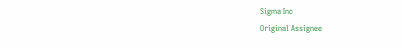Sigma Inc
Original Assignee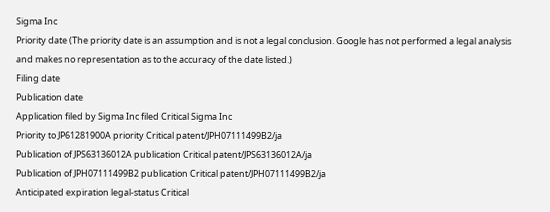Sigma Inc
Priority date (The priority date is an assumption and is not a legal conclusion. Google has not performed a legal analysis and makes no representation as to the accuracy of the date listed.)
Filing date
Publication date
Application filed by Sigma Inc filed Critical Sigma Inc
Priority to JP61281900A priority Critical patent/JPH07111499B2/ja
Publication of JPS63136012A publication Critical patent/JPS63136012A/ja
Publication of JPH07111499B2 publication Critical patent/JPH07111499B2/ja
Anticipated expiration legal-status Critical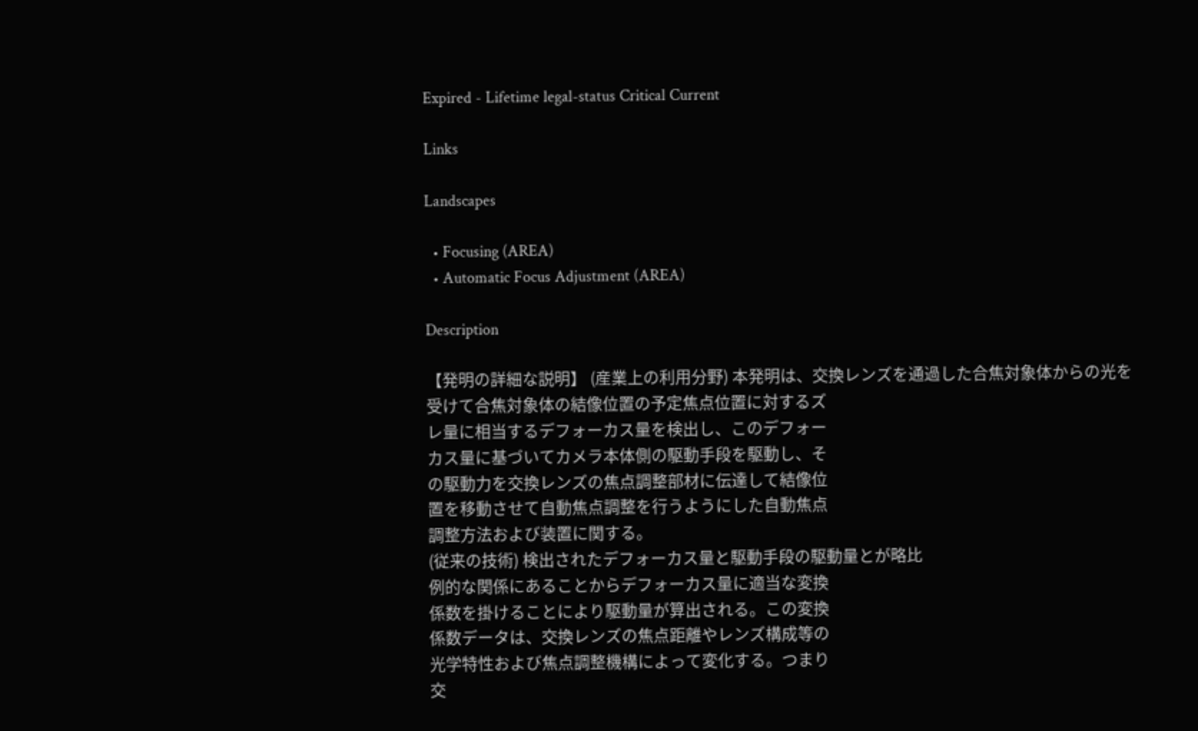Expired - Lifetime legal-status Critical Current

Links

Landscapes

  • Focusing (AREA)
  • Automatic Focus Adjustment (AREA)

Description

【発明の詳細な説明】 (産業上の利用分野) 本発明は、交換レンズを通過した合焦対象体からの光を
受けて合焦対象体の結像位置の予定焦点位置に対するズ
レ量に相当するデフォーカス量を検出し、このデフォー
カス量に基づいてカメラ本体側の駆動手段を駆動し、そ
の駆動力を交換レンズの焦点調整部材に伝達して結像位
置を移動させて自動焦点調整を行うようにした自動焦点
調整方法および装置に関する。
(従来の技術) 検出されたデフォーカス量と駆動手段の駆動量とが略比
例的な関係にあることからデフォーカス量に適当な変換
係数を掛けることにより駆動量が算出される。この変換
係数データは、交換レンズの焦点距離やレンズ構成等の
光学特性および焦点調整機構によって変化する。つまり
交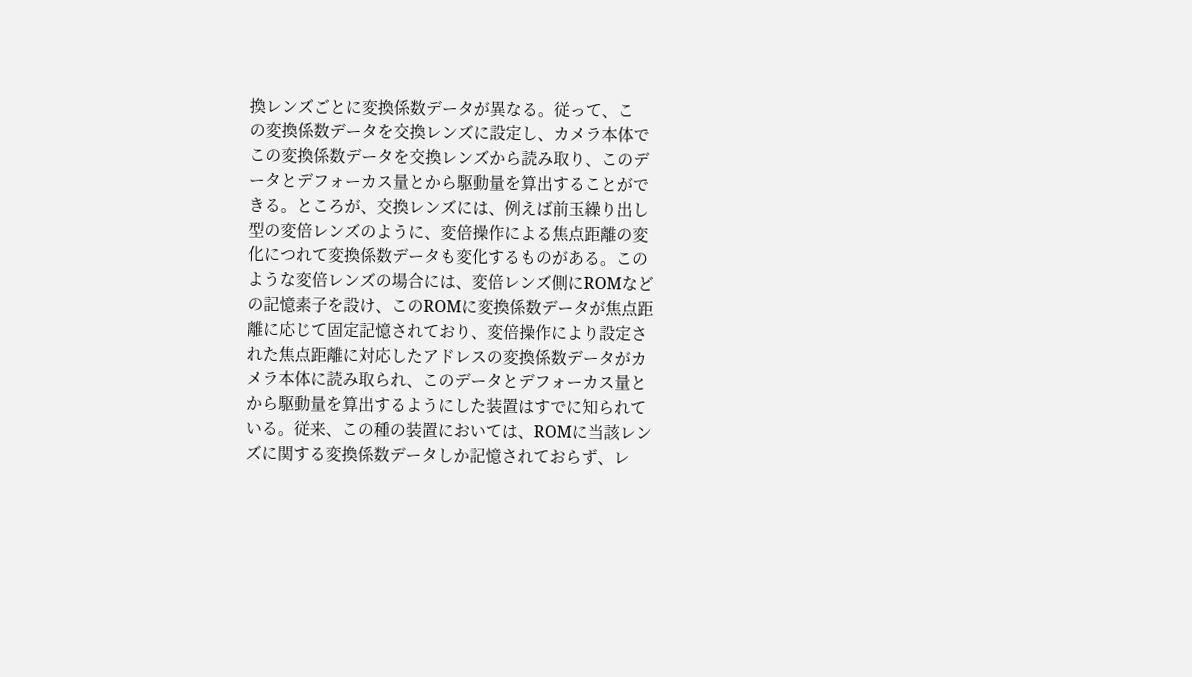換レンズごとに変換係数データが異なる。従って、こ
の変換係数データを交換レンズに設定し、カメラ本体で
この変換係数データを交換レンズから読み取り、このデ
ータとデフォーカス量とから駆動量を算出することがで
きる。ところが、交換レンズには、例えば前玉繰り出し
型の変倍レンズのように、変倍操作による焦点距離の変
化につれて変換係数データも変化するものがある。この
ような変倍レンズの場合には、変倍レンズ側にROMなど
の記憶素子を設け、このROMに変換係数データが焦点距
離に応じて固定記憶されており、変倍操作により設定さ
れた焦点距離に対応したアドレスの変換係数データがカ
メラ本体に読み取られ、このデータとデフォーカス量と
から駆動量を算出するようにした装置はすでに知られて
いる。従来、この種の装置においては、ROMに当該レン
ズに関する変換係数データしか記憶されておらず、レ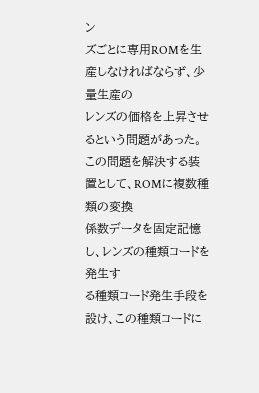ン
ズごとに専用ROMを生産しなければならず、少量生産の
レンズの価格を上昇させるという問題があった。
この問題を解決する装置として、ROMに複数種類の変換
係数データを固定記憶し、レンズの種類コードを発生す
る種類コード発生手段を設け、この種類コードに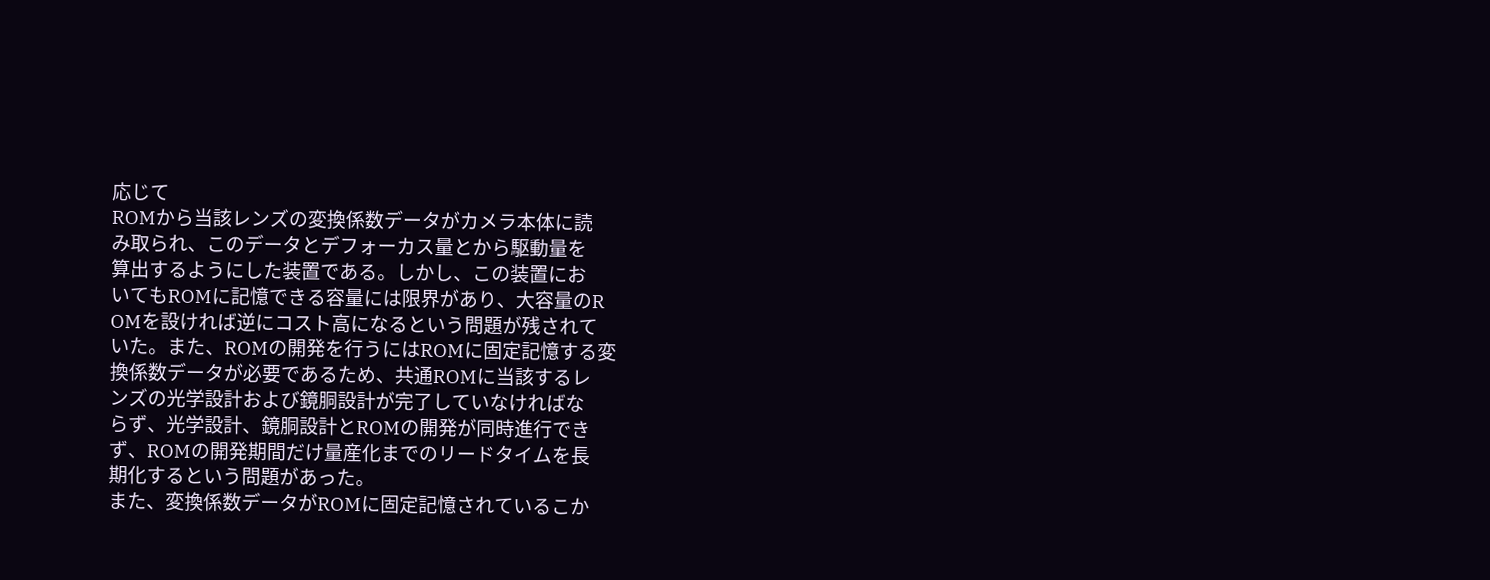応じて
ROMから当該レンズの変換係数データがカメラ本体に読
み取られ、このデータとデフォーカス量とから駆動量を
算出するようにした装置である。しかし、この装置にお
いてもROMに記憶できる容量には限界があり、大容量のR
OMを設ければ逆にコスト高になるという問題が残されて
いた。また、ROMの開発を行うにはROMに固定記憶する変
換係数データが必要であるため、共通ROMに当該するレ
ンズの光学設計および鏡胴設計が完了していなければな
らず、光学設計、鏡胴設計とROMの開発が同時進行でき
ず、ROMの開発期間だけ量産化までのリードタイムを長
期化するという問題があった。
また、変換係数データがROMに固定記憶されているこか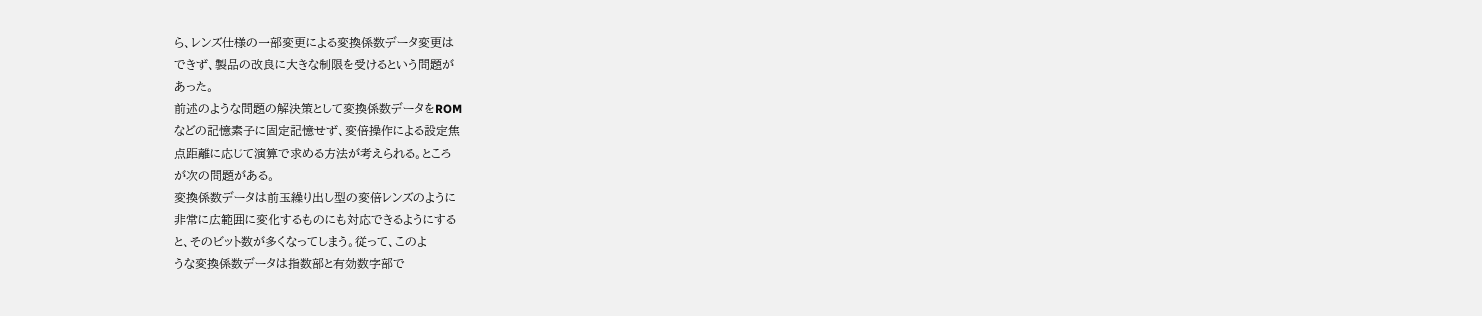ら、レンズ仕様の一部変更による変換係数データ変更は
できず、製品の改良に大きな制限を受けるという問題が
あった。
前述のような問題の解決策として変換係数データをROM
などの記憶素子に固定記憶せず、変倍操作による設定焦
点距離に応じて演算で求める方法が考えられる。ところ
が次の問題がある。
変換係数データは前玉繰り出し型の変倍レンズのように
非常に広範囲に変化するものにも対応できるようにする
と、そのビット数が多くなってしまう。従って、このよ
うな変換係数データは指数部と有効数字部で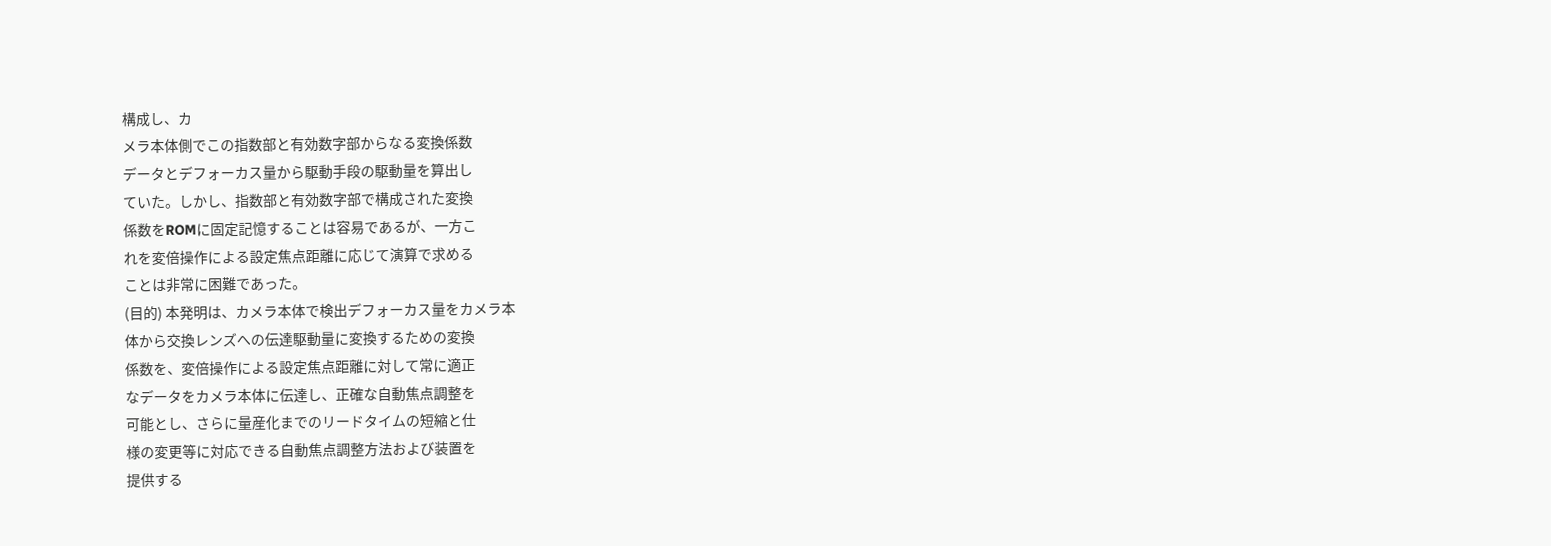構成し、カ
メラ本体側でこの指数部と有効数字部からなる変換係数
データとデフォーカス量から駆動手段の駆動量を算出し
ていた。しかし、指数部と有効数字部で構成された変換
係数をROMに固定記憶することは容易であるが、一方こ
れを変倍操作による設定焦点距離に応じて演算で求める
ことは非常に困難であった。
(目的) 本発明は、カメラ本体で検出デフォーカス量をカメラ本
体から交換レンズへの伝達駆動量に変換するための変換
係数を、変倍操作による設定焦点距離に対して常に適正
なデータをカメラ本体に伝達し、正確な自動焦点調整を
可能とし、さらに量産化までのリードタイムの短縮と仕
様の変更等に対応できる自動焦点調整方法および装置を
提供する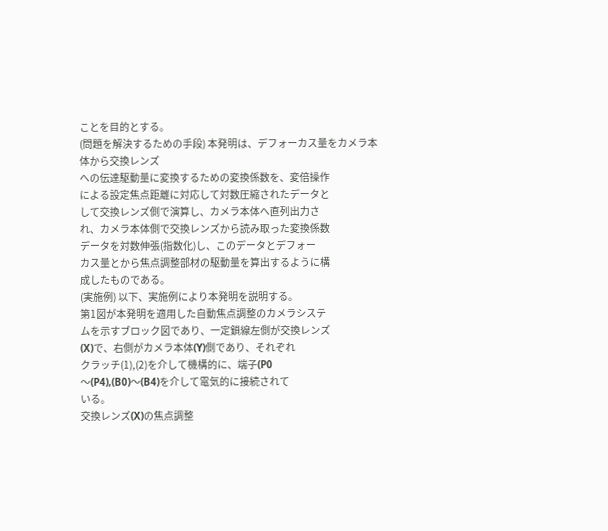ことを目的とする。
(問題を解決するための手段) 本発明は、デフォーカス量をカメラ本体から交換レンズ
への伝達駆動量に変換するための変換係数を、変倍操作
による設定焦点距離に対応して対数圧縮されたデータと
して交換レンズ側で演算し、カメラ本体へ直列出力さ
れ、カメラ本体側で交換レンズから読み取った変換係数
データを対数伸張(指数化)し、このデータとデフォー
カス量とから焦点調整部材の駆動量を算出するように構
成したものである。
(実施例) 以下、実施例により本発明を説明する。
第1図が本発明を適用した自動焦点調整のカメラシステ
ムを示すブロック図であり、一定鎖線左側が交換レンズ
(X)で、右側がカメラ本体(Y)側であり、それぞれ
クラッチ(1),(2)を介して機構的に、端子(P0
〜(P4),(B0)〜(B4)を介して電気的に接続されて
いる。
交換レンズ(X)の焦点調整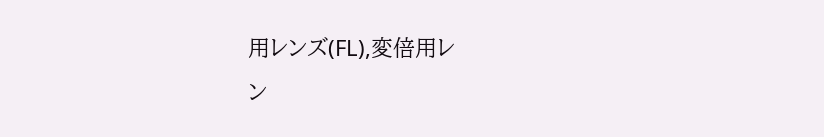用レンズ(FL),変倍用レ
ン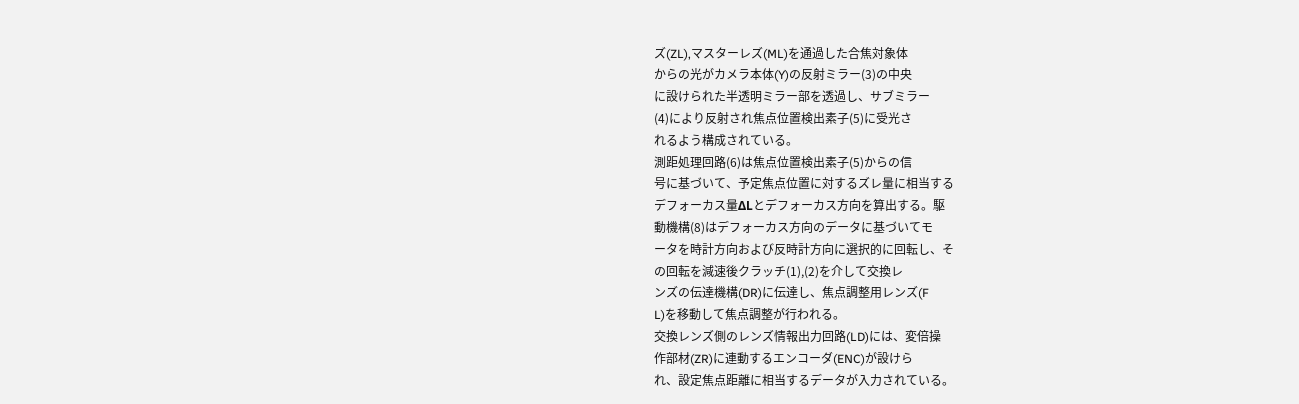ズ(ZL),マスターレズ(ML)を通過した合焦対象体
からの光がカメラ本体(Y)の反射ミラー(3)の中央
に設けられた半透明ミラー部を透過し、サブミラー
(4)により反射され焦点位置検出素子(5)に受光さ
れるよう構成されている。
測距処理回路(6)は焦点位置検出素子(5)からの信
号に基づいて、予定焦点位置に対するズレ量に相当する
デフォーカス量ΔLとデフォーカス方向を算出する。駆
動機構(8)はデフォーカス方向のデータに基づいてモ
ータを時計方向および反時計方向に選択的に回転し、そ
の回転を減速後クラッチ(1),(2)を介して交換レ
ンズの伝達機構(DR)に伝達し、焦点調整用レンズ(F
L)を移動して焦点調整が行われる。
交換レンズ側のレンズ情報出力回路(LD)には、変倍操
作部材(ZR)に連動するエンコーダ(ENC)が設けら
れ、設定焦点距離に相当するデータが入力されている。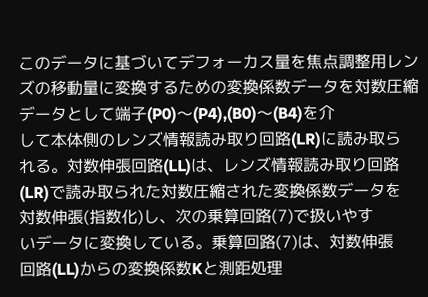このデータに基づいてデフォーカス量を焦点調整用レン
ズの移動量に変換するための変換係数データを対数圧縮
データとして端子(P0)〜(P4),(B0)〜(B4)を介
して本体側のレンズ情報読み取り回路(LR)に読み取ら
れる。対数伸張回路(LL)は、レンズ情報読み取り回路
(LR)で読み取られた対数圧縮された変換係数データを
対数伸張(指数化)し、次の乗算回路(7)で扱いやす
いデータに変換している。乗算回路(7)は、対数伸張
回路(LL)からの変換係数Kと測距処理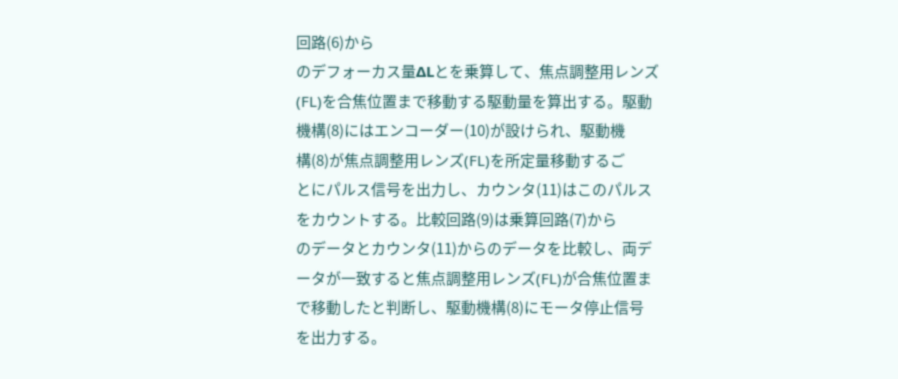回路(6)から
のデフォーカス量ΔLとを乗算して、焦点調整用レンズ
(FL)を合焦位置まで移動する駆動量を算出する。駆動
機構(8)にはエンコーダー(10)が設けられ、駆動機
構(8)が焦点調整用レンズ(FL)を所定量移動するご
とにパルス信号を出力し、カウンタ(11)はこのパルス
をカウントする。比較回路(9)は乗算回路(7)から
のデータとカウンタ(11)からのデータを比較し、両デ
ータが一致すると焦点調整用レンズ(FL)が合焦位置ま
で移動したと判断し、駆動機構(8)にモータ停止信号
を出力する。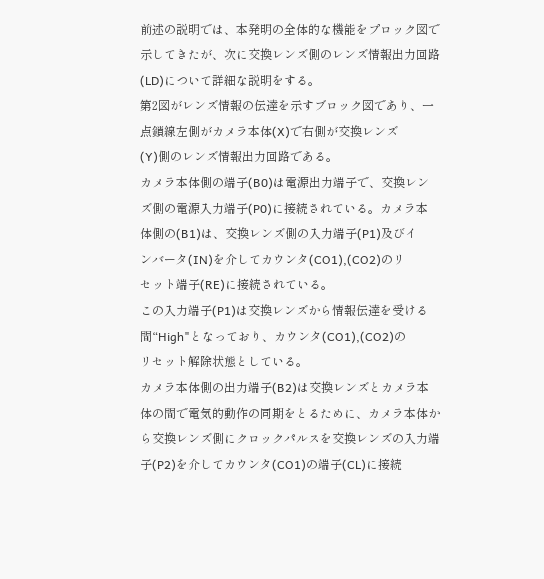前述の説明では、本発明の全体的な機能をプロック図で
示してきたが、次に交換レンズ側のレンズ情報出力回路
(LD)について詳細な説明をする。
第2図がレンズ情報の伝達を示すブロック図であり、一
点鎖線左側がカメラ本体(X)で右側が交換レンズ
(Y)側のレンズ情報出力回路である。
カメラ本体側の端子(B0)は電源出力端子で、交換レン
ズ側の電源入力端子(P0)に接続されている。カメラ本
体側の(B1)は、交換レンズ側の入力端子(P1)及びイ
ンバータ(IN)を介してカウンタ(CO1),(CO2)のリ
セット端子(RE)に接続されている。
この入力端子(P1)は交換レンズから情報伝達を受ける
間“High"となっており、カウンタ(CO1),(CO2)の
リセット解除状態としている。
カメラ本体側の出力端子(B2)は交換レンズとカメラ本
体の間で電気的動作の同期をとるために、カメラ本体か
ら交換レンズ側にクロックパルスを交換レンズの入力端
子(P2)を介してカウンタ(CO1)の端子(CL)に接続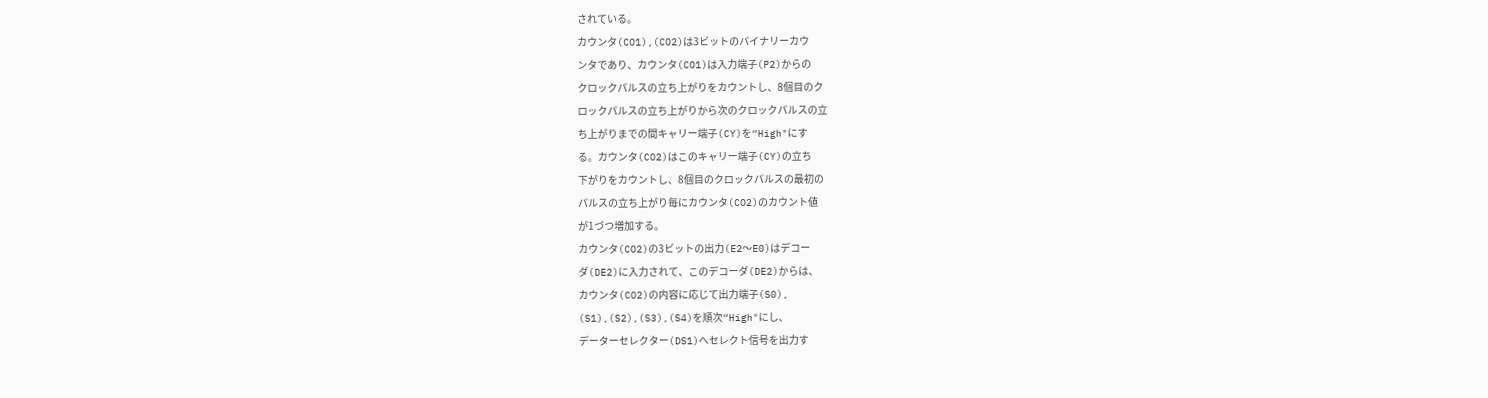されている。
カウンタ(CO1),(CO2)は3ビットのバイナリーカウ
ンタであり、カウンタ(CO1)は入力端子(P2)からの
クロックパルスの立ち上がりをカウントし、8個目のク
ロックパルスの立ち上がりから次のクロックパルスの立
ち上がりまでの間キャリー端子(CY)を“High"にす
る。カウンタ(CO2)はこのキャリー端子(CY)の立ち
下がりをカウントし、8個目のクロックパルスの最初の
パルスの立ち上がり毎にカウンタ(CO2)のカウント値
が1づつ増加する。
カウンタ(CO2)の3ビットの出力(E2〜E0)はデコー
ダ(DE2)に入力されて、このデコーダ(DE2)からは、
カウンタ(CO2)の内容に応じて出力端子(S0),
(S1),(S2),(S3),(S4)を順次“High"にし、
データーセレクター(DS1)へセレクト信号を出力す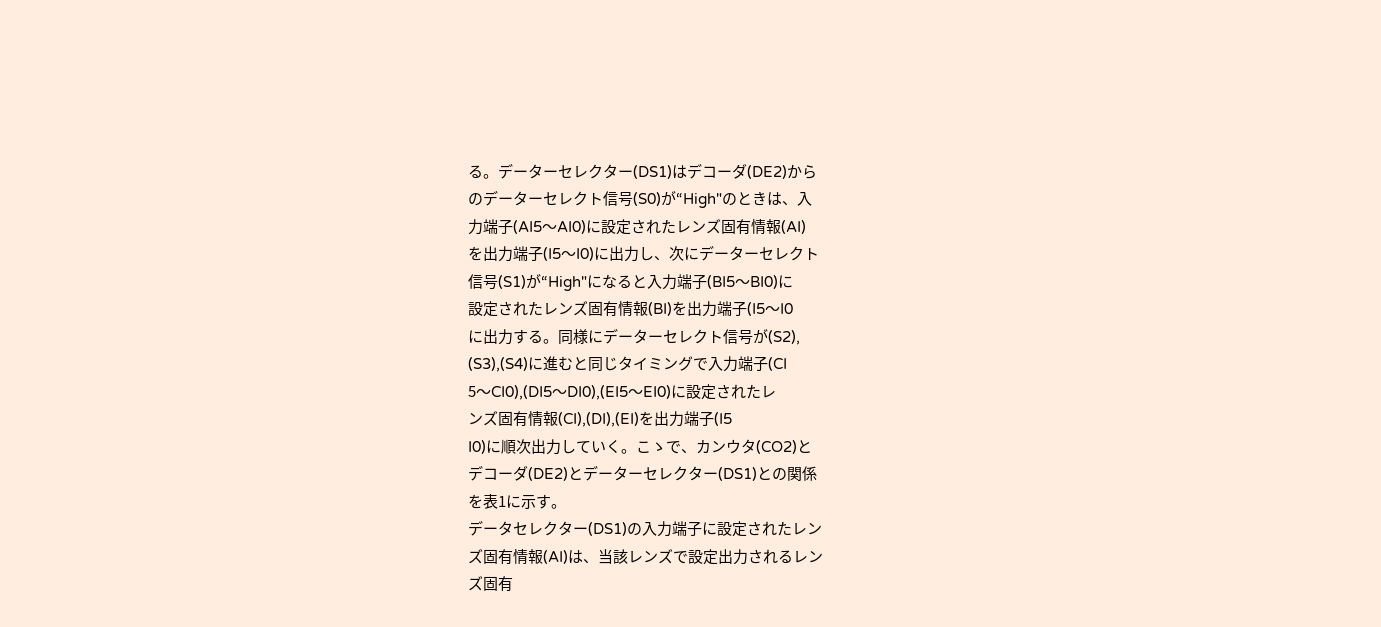る。データーセレクター(DS1)はデコーダ(DE2)から
のデーターセレクト信号(S0)が“High"のときは、入
力端子(AI5〜AI0)に設定されたレンズ固有情報(AI)
を出力端子(I5〜I0)に出力し、次にデーターセレクト
信号(S1)が“High"になると入力端子(BI5〜BI0)に
設定されたレンズ固有情報(BI)を出力端子(I5〜I0
に出力する。同様にデーターセレクト信号が(S2),
(S3),(S4)に進むと同じタイミングで入力端子(CI
5〜CI0),(DI5〜DI0),(EI5〜EI0)に設定されたレ
ンズ固有情報(CI),(DI),(EI)を出力端子(I5
I0)に順次出力していく。こゝで、カンウタ(CO2)と
デコーダ(DE2)とデーターセレクター(DS1)との関係
を表1に示す。
データセレクター(DS1)の入力端子に設定されたレン
ズ固有情報(AI)は、当該レンズで設定出力されるレン
ズ固有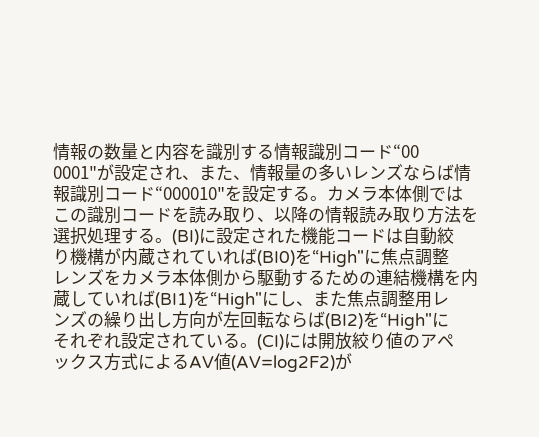情報の数量と内容を識別する情報識別コード“00
0001"が設定され、また、情報量の多いレンズならば情
報識別コード“000010"を設定する。カメラ本体側では
この識別コードを読み取り、以降の情報読み取り方法を
選択処理する。(BI)に設定された機能コードは自動絞
り機構が内蔵されていれば(BI0)を“High"に焦点調整
レンズをカメラ本体側から駆動するための連結機構を内
蔵していれば(BI1)を“High"にし、また焦点調整用レ
ンズの繰り出し方向が左回転ならば(BI2)を“High"に
それぞれ設定されている。(CI)には開放絞り値のアペ
ックス方式によるAV値(AV=log2F2)が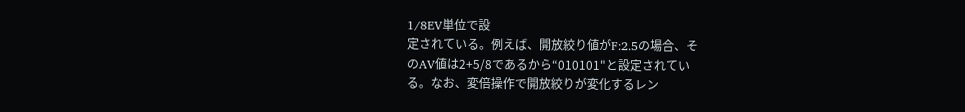1/8EV単位で設
定されている。例えば、開放絞り値がF:2.5の場合、そ
のAV値は2+5/8であるから“010101"と設定されてい
る。なお、変倍操作で開放絞りが変化するレン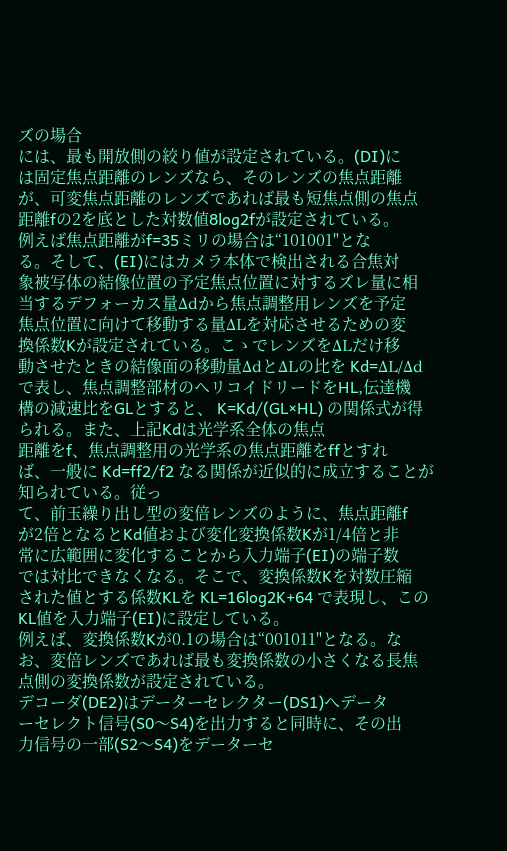ズの場合
には、最も開放側の絞り値が設定されている。(DI)に
は固定焦点距離のレンズなら、そのレンズの焦点距離
が、可変焦点距離のレンズであれば最も短焦点側の焦点
距離fの2を底とした対数値8log2fが設定されている。
例えば焦点距離がf=35ミリの場合は“101001"とな
る。そして、(EI)にはカメラ本体で検出される合焦対
象被写体の結像位置の予定焦点位置に対するズレ量に相
当するデフォーカス量Δdから焦点調整用レンズを予定
焦点位置に向けて移動する量ΔLを対応させるための変
換係数Kが設定されている。こゝでレンズをΔLだけ移
動させたときの結像面の移動量ΔdとΔLの比を Kd=ΔL/Δd で表し、焦点調整部材のヘリコイドリードをHL,伝達機
構の減速比をGLとすると、 K=Kd/(GL×HL) の関係式が得られる。また、上記Kdは光学系全体の焦点
距離をf、焦点調整用の光学系の焦点距離をffとすれ
ば、一般に Kd=ff2/f2 なる関係が近似的に成立することが知られている。従っ
て、前玉繰り出し型の変倍レンズのように、焦点距離f
が2倍となるとKd値および変化変換係数Kが1/4倍と非
常に広範囲に変化することから入力端子(EI)の端子数
では対比できなくなる。そこで、変換係数Kを対数圧縮
された値とする係数KLを KL=16log2K+64 で表現し、このKL値を入力端子(EI)に設定している。
例えば、変換係数Kが0.1の場合は“001011"となる。な
お、変倍レンズであれば最も変換係数の小さくなる長焦
点側の変換係数が設定されている。
デコーダ(DE2)はデーターセレクター(DS1)へデータ
ーセレクト信号(S0〜S4)を出力すると同時に、その出
力信号の一部(S2〜S4)をデーターセ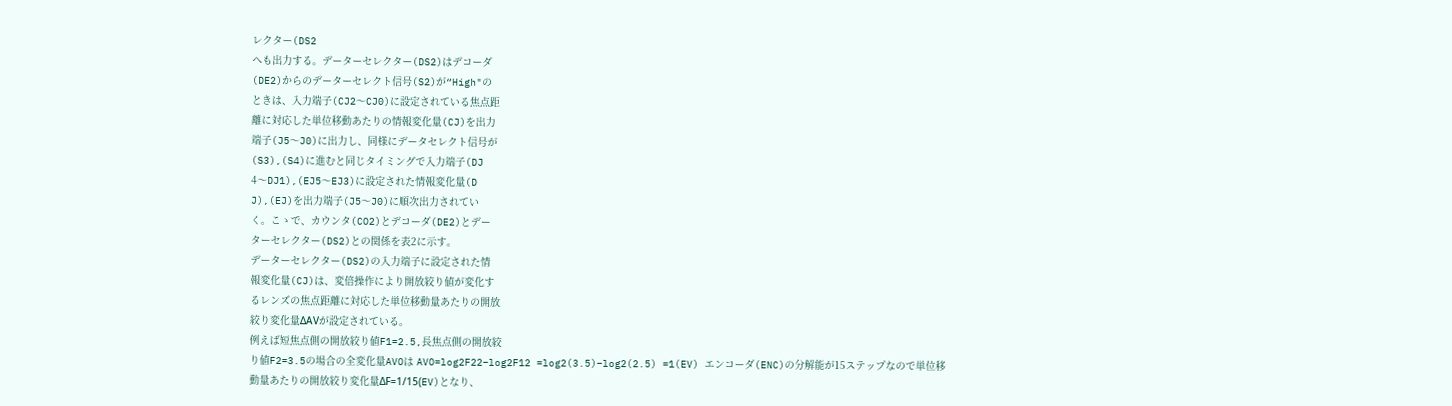レクター(DS2
へも出力する。データーセレクター(DS2)はデコーダ
(DE2)からのデーターセレクト信号(S2)が“High"の
ときは、入力端子(CJ2〜CJ0)に設定されている焦点距
離に対応した単位移動あたりの情報変化量(CJ)を出力
端子(J5〜J0)に出力し、同様にデータセレクト信号が
(S3),(S4)に進むと同じタイミングで入力端子(DJ
4〜DJ1),(EJ5〜EJ3)に設定された情報変化量(D
J),(EJ)を出力端子(J5〜J0)に順次出力されてい
く。こゝで、カウンタ(CO2)とデコーダ(DE2)とデー
ターセレクター(DS2)との関係を表2に示す。
データーセレクター(DS2)の入力端子に設定された情
報変化量(CJ)は、変倍操作により開放絞り値が変化す
るレンズの焦点距離に対応した単位移動量あたりの開放
絞り変化量ΔAVが設定されている。
例えば短焦点側の開放絞り値F1=2.5,長焦点側の開放絞
り値F2=3.5の場合の全変化量AVOは AVO=log2F22−log2F12 =log2(3.5)−log2(2.5) =1(EV) エンコーダ(ENC)の分解能が15ステップなので単位移
動量あたりの開放絞り変化量ΔF=1/15(EV)となり、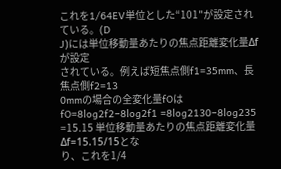これを1/64EV単位とした“101"が設定されている。(D
J)には単位移動量あたりの焦点距離変化量Δfが設定
されている。例えば短焦点側f1=35mm、長焦点側f2=13
0mmの場合の全変化量fOは fO=8log2f2−8log2f1 =8log2130−8log235 =15.15 単位移動量あたりの焦点距離変化量Δf=15.15/15とな
り、これを1/4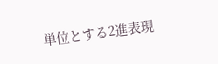単位とする2進表現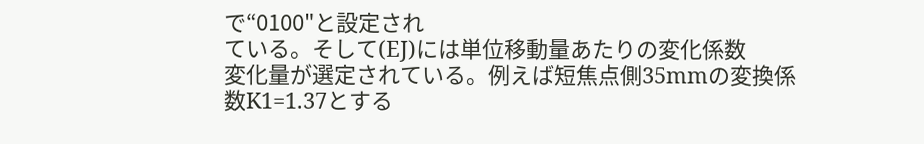で“0100"と設定され
ている。そして(EJ)には単位移動量あたりの変化係数
変化量が選定されている。例えば短焦点側35mmの変換係
数K1=1.37とする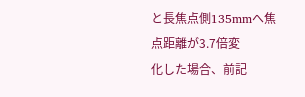と長焦点側135mmへ焦点距離が3.7倍変
化した場合、前記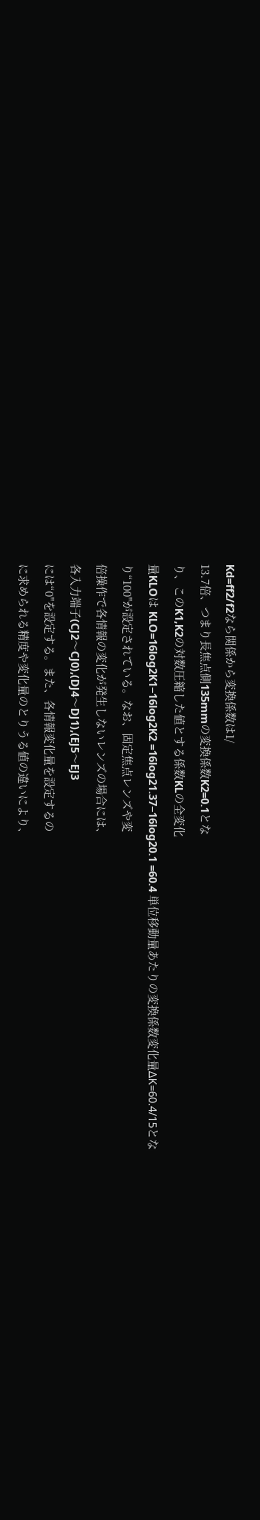Kd=ff2/f2なら関係から変換係数は1/
13.7倍、つまり長焦点側135mmの変換係数K2=0.1とな
り、このK1,K2の対数圧縮した値とする係数KLの全変化
量KLOは KLO=16log2K1−16log2K2 =16log21.37−16log20.1 =60.4 単位移動量あたりの変換係数変化量ΔK=60.4/15とな
り“100"が設定されている。なお、固定焦点レンズや変
倍操作で各情報の変化が発生しないレンズの場合には、
各入力端子(CJ2〜CJ0),(DJ4〜DJ1),(EJ5〜EJ3
には“0"を設定する。また、各情報変化量を設定するの
に求められる精度や変化量のとりうる値の違いにより、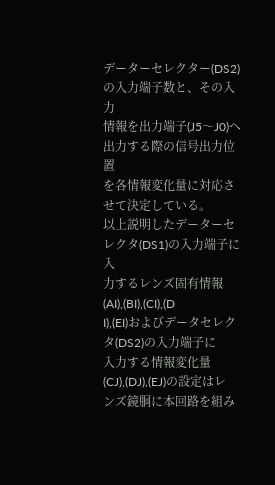データーセレクター(DS2)の入力端子数と、その入力
情報を出力端子(J5〜J0)へ出力する際の信号出力位置
を各情報変化量に対応させて決定している。
以上説明したデーターセレクタ(DS1)の入力端子に入
力するレンズ固有情報(AI),(BI),(CI),(D
I),(EI)およびデータセレクタ(DS2)の入力端子に
入力する情報変化量(CJ),(DJ),(EJ)の設定はレ
ンズ鏡胴に本回路を組み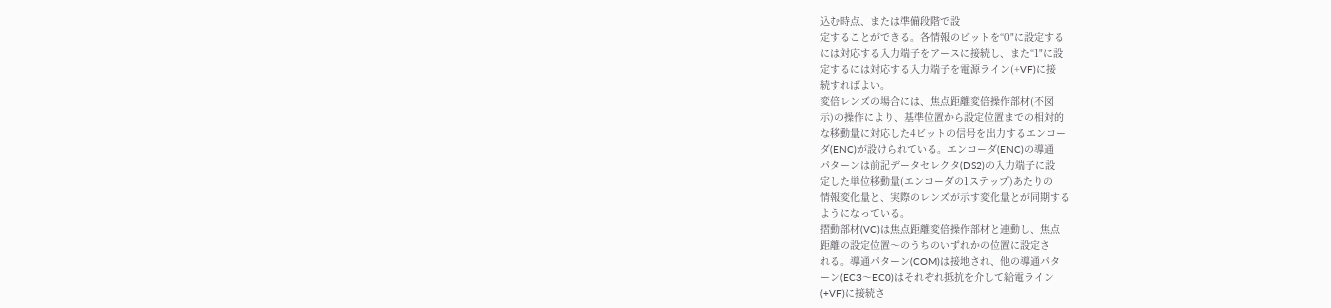込む時点、または準備段階で設
定することができる。各情報のビットを“0"に設定する
には対応する入力端子をアースに接続し、また“1"に設
定するには対応する入力端子を電源ライン(+VF)に接
続すればよい。
変倍レンズの場合には、焦点距離変倍操作部材(不図
示)の操作により、基準位置から設定位置までの相対的
な移動量に対応した4ビットの信号を出力するエンコー
ダ(ENC)が設けられている。エンコーダ(ENC)の導通
パターンは前記データセレクタ(DS2)の入力端子に設
定した単位移動量(エンコーダの1ステップ)あたりの
情報変化量と、実際のレンズが示す変化量とが同期する
ようになっている。
摺動部材(VC)は焦点距離変倍操作部材と連動し、焦点
距離の設定位置〜のうちのいずれかの位置に設定さ
れる。導通パターン(COM)は接地され、他の導通パタ
ーン(EC3〜EC0)はそれぞれ抵抗を介して給電ライン
(+VF)に接続さ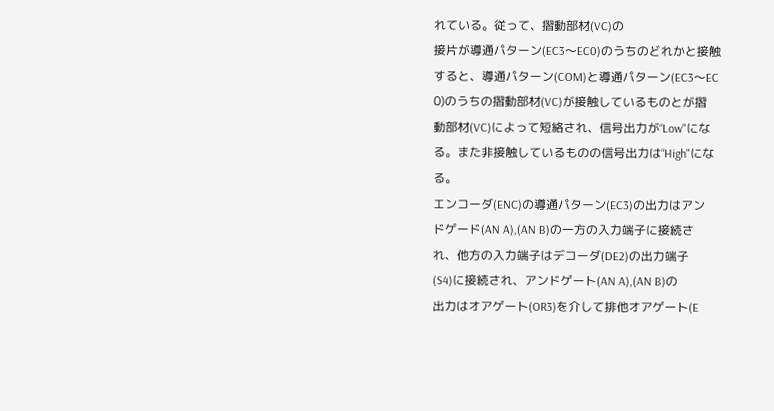れている。従って、摺動部材(VC)の
接片が導通パターン(EC3〜EC0)のうちのどれかと接触
すると、導通パターン(COM)と導通パターン(EC3〜EC
0)のうちの摺動部材(VC)が接触しているものとが摺
動部材(VC)によって短絡され、信号出力が“Low"にな
る。また非接触しているものの信号出力は“High"にな
る。
エンコーダ(ENC)の導通パターン(EC3)の出力はアン
ドゲード(AN A),(AN B)の一方の入力端子に接続さ
れ、他方の入力端子はデコーダ(DE2)の出力端子
(S4)に接続され、アンドゲート(AN A),(AN B)の
出力はオアゲート(OR3)を介して排他オアゲート(E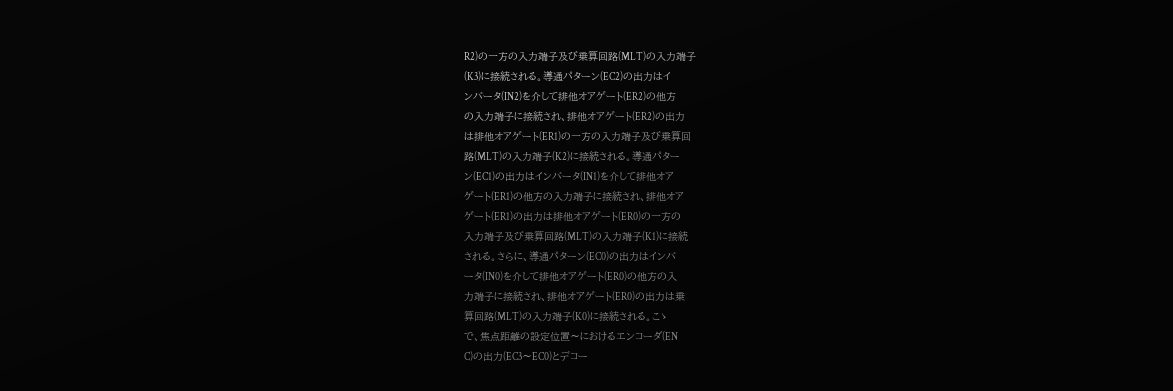R2)の一方の入力端子及び乗算回路(MLT)の入力端子
(K3)に接続される。導通パターン(EC2)の出力はイ
ンバータ(IN2)を介して排他オアゲート(ER2)の他方
の入力端子に接続され、排他オアゲート(ER2)の出力
は排他オアゲート(ER1)の一方の入力端子及び乗算回
路(MLT)の入力端子(K2)に接続される。導通パター
ン(EC1)の出力はインバータ(IN1)を介して排他オア
ゲート(ER1)の他方の入力端子に接続され、排他オア
ゲート(ER1)の出力は排他オアゲート(ER0)の一方の
入力端子及び乗算回路(MLT)の入力端子(K1)に接続
される。さらに、導通パターン(EC0)の出力はインバ
ータ(IN0)を介して排他オアゲート(ER0)の他方の入
力端子に接続され、排他オアゲート(ER0)の出力は乗
算回路(MLT)の入力端子(K0)に接続される。こゝ
で、焦点距離の設定位置〜におけるエンコーダ(EN
C)の出力(EC3〜EC0)とデコー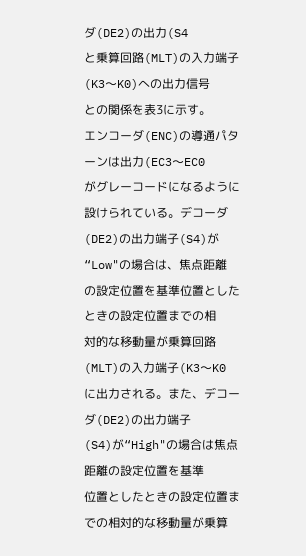ダ(DE2)の出力(S4
と乗算回路(MLT)の入力端子(K3〜K0)への出力信号
との関係を表3に示す。
エンコーダ(ENC)の導通パターンは出力(EC3〜EC0
がグレーコードになるように設けられている。デコーダ
(DE2)の出力端子(S4)が“Low"の場合は、焦点距離
の設定位置を基準位置としたときの設定位置までの相
対的な移動量が乗算回路(MLT)の入力端子(K3〜K0
に出力される。また、デコーダ(DE2)の出力端子
(S4)が“High"の場合は焦点距離の設定位置を基準
位置としたときの設定位置までの相対的な移動量が乗算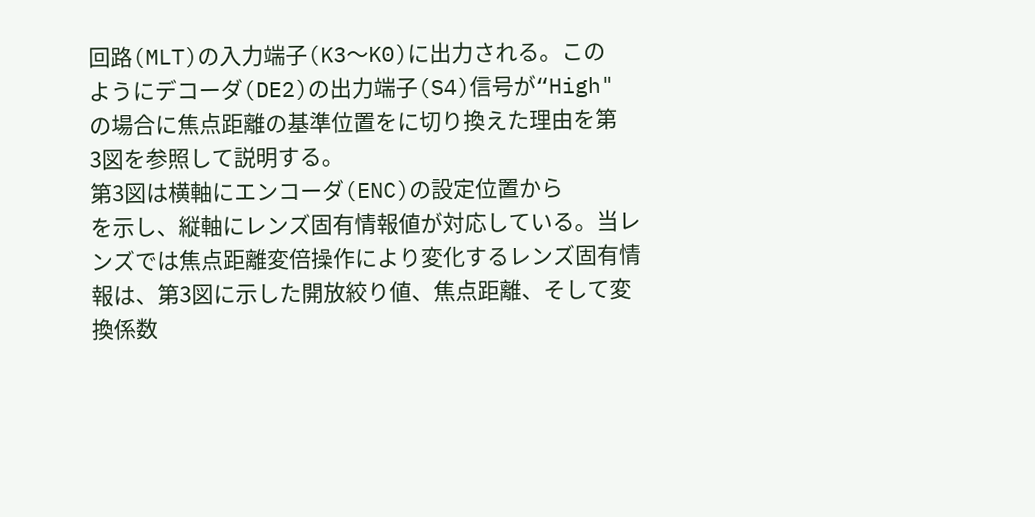回路(MLT)の入力端子(K3〜K0)に出力される。この
ようにデコーダ(DE2)の出力端子(S4)信号が“High"
の場合に焦点距離の基準位置をに切り換えた理由を第
3図を参照して説明する。
第3図は横軸にエンコーダ(ENC)の設定位置から
を示し、縦軸にレンズ固有情報値が対応している。当レ
ンズでは焦点距離変倍操作により変化するレンズ固有情
報は、第3図に示した開放絞り値、焦点距離、そして変
換係数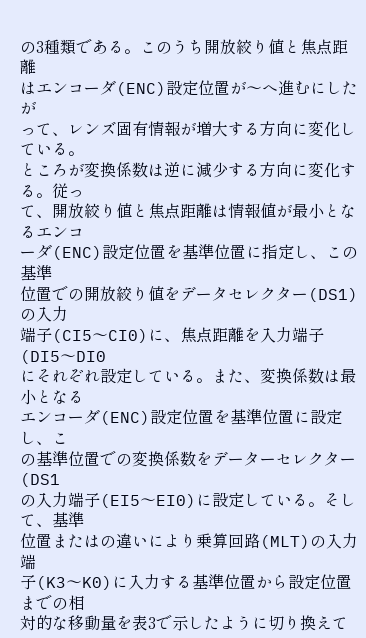の3種類である。このうち開放絞り値と焦点距離
はエンコーダ(ENC)設定位置が〜へ進むにしたが
って、レンズ固有情報が増大する方向に変化している。
ところが変換係数は逆に減少する方向に変化する。従っ
て、開放絞り値と焦点距離は情報値が最小となるエンコ
ーダ(ENC)設定位置を基準位置に指定し、この基準
位置での開放絞り値をデータセレクター(DS1)の入力
端子(CI5〜CI0)に、焦点距離を入力端子(DI5〜DI0
にそれぞれ設定している。また、変換係数は最小となる
エンコーダ(ENC)設定位置を基準位置に設定し、こ
の基準位置での変換係数をデーターセレクター(DS1
の入力端子(EI5〜EI0)に設定している。そして、基準
位置またはの違いにより乗算回路(MLT)の入力端
子(K3〜K0)に入力する基準位置から設定位置までの相
対的な移動量を表3で示したように切り換えて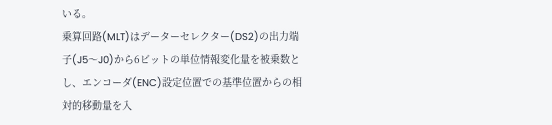いる。
乗算回路(MLT)はデーターセレクター(DS2)の出力端
子(J5〜J0)から6ビットの単位情報変化量を被乗数と
し、エンコーダ(ENC)設定位置での基準位置からの相
対的移動量を入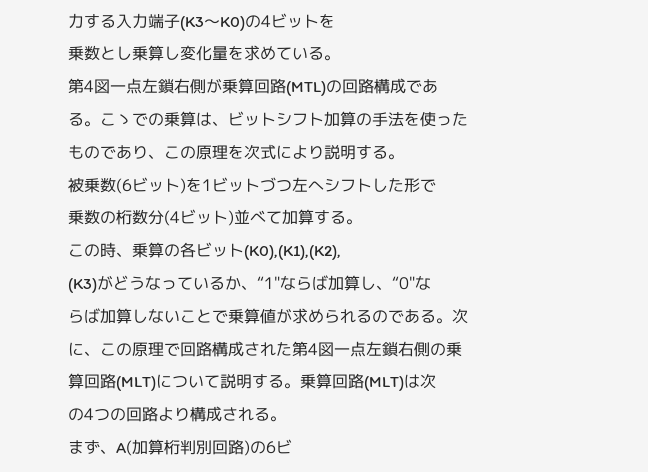力する入力端子(K3〜K0)の4ビットを
乗数とし乗算し変化量を求めている。
第4図一点左鎖右側が乗算回路(MTL)の回路構成であ
る。こゝでの乗算は、ビットシフト加算の手法を使った
ものであり、この原理を次式により説明する。
被乗数(6ビット)を1ビットづつ左へシフトした形で
乗数の桁数分(4ビット)並べて加算する。
この時、乗算の各ビット(K0),(K1),(K2),
(K3)がどうなっているか、“1"ならば加算し、“0"な
らば加算しないことで乗算値が求められるのである。次
に、この原理で回路構成された第4図一点左鎖右側の乗
算回路(MLT)について説明する。乗算回路(MLT)は次
の4つの回路より構成される。
まず、A(加算桁判別回路)の6ビ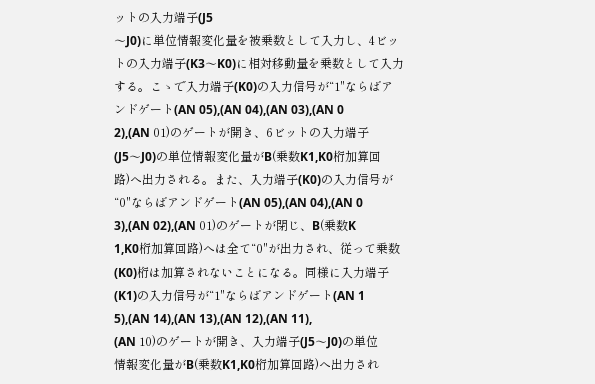ットの入力端子(J5
〜J0)に単位情報変化量を被乗数として入力し、4ビッ
トの入力端子(K3〜K0)に相対移動量を乗数として入力
する。こゝで入力端子(K0)の入力信号が“1"ならばア
ンドゲート(AN 05),(AN 04),(AN 03),(AN 0
2),(AN 01)のゲートが開き、6ビットの入力端子
(J5〜J0)の単位情報変化量がB(乗数K1,K0桁加算回
路)へ出力される。また、入力端子(K0)の入力信号が
“0"ならばアンドゲート(AN 05),(AN 04),(AN 0
3),(AN 02),(AN 01)のゲートが閉じ、B(乗数K
1,K0桁加算回路)へは全て“0"が出力され、従って乗数
(K0)桁は加算されないことになる。同様に入力端子
(K1)の入力信号が“1"ならばアンドゲート(AN 1
5),(AN 14),(AN 13),(AN 12),(AN 11),
(AN 10)のゲートが開き、入力端子(J5〜J0)の単位
情報変化量がB(乗数K1,K0桁加算回路)へ出力され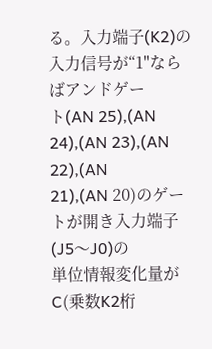る。入力端子(K2)の入力信号が“1"ならばアンドゲー
ト(AN 25),(AN 24),(AN 23),(AN 22),(AN
21),(AN 20)のゲートが開き入力端子(J5〜J0)の
単位情報変化量がC(乗数K2桁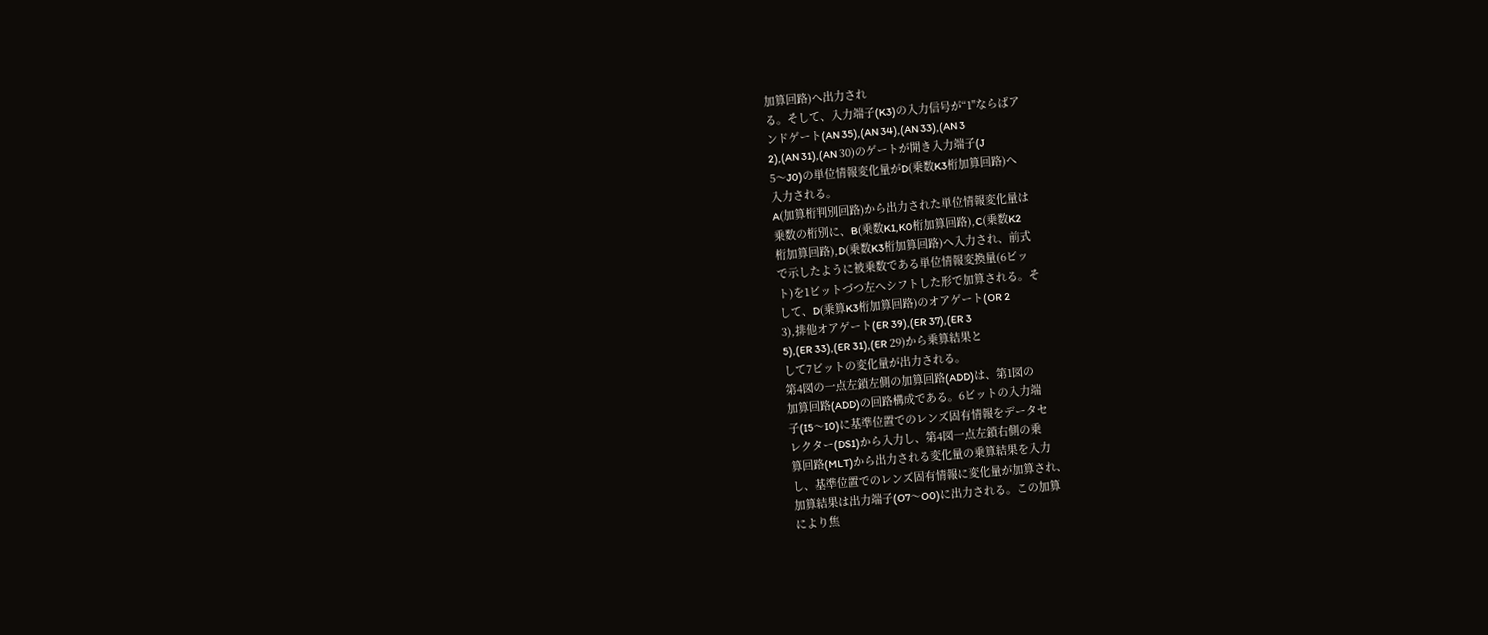加算回路)へ出力され
る。そして、入力端子(K3)の入力信号が“1"ならばア
ンドゲート(AN 35),(AN 34),(AN 33),(AN 3
2),(AN 31),(AN 30)のゲートが開き入力端子(J
5〜J0)の単位情報変化量がD(乗数K3桁加算回路)へ
入力される。
A(加算桁判別回路)から出力された単位情報変化量は
乗数の桁別に、B(乗数K1,K0桁加算回路),C(乗数K2
桁加算回路),D(乗数K3桁加算回路)へ入力され、前式
で示したように被乗数である単位情報変換量(6ビッ
ト)を1ビットづつ左へシフトした形で加算される。そ
して、D(乗算K3桁加算回路)のオアゲート(OR 2
3),排他オアゲート(ER 39),(ER 37),(ER 3
5),(ER 33),(ER 31),(ER 29)から乗算結果と
して7ビットの変化量が出力される。
第4図の一点左鎖左側の加算回路(ADD)は、第1図の
加算回路(ADD)の回路構成である。6ビットの入力端
子(I5〜I0)に基準位置でのレンズ固有情報をデータセ
レクター(DS1)から入力し、第4図一点左鎖右側の乗
算回路(MLT)から出力される変化量の乗算結果を入力
し、基準位置でのレンズ固有情報に変化量が加算され、
加算結果は出力端子(O7〜O0)に出力される。この加算
により焦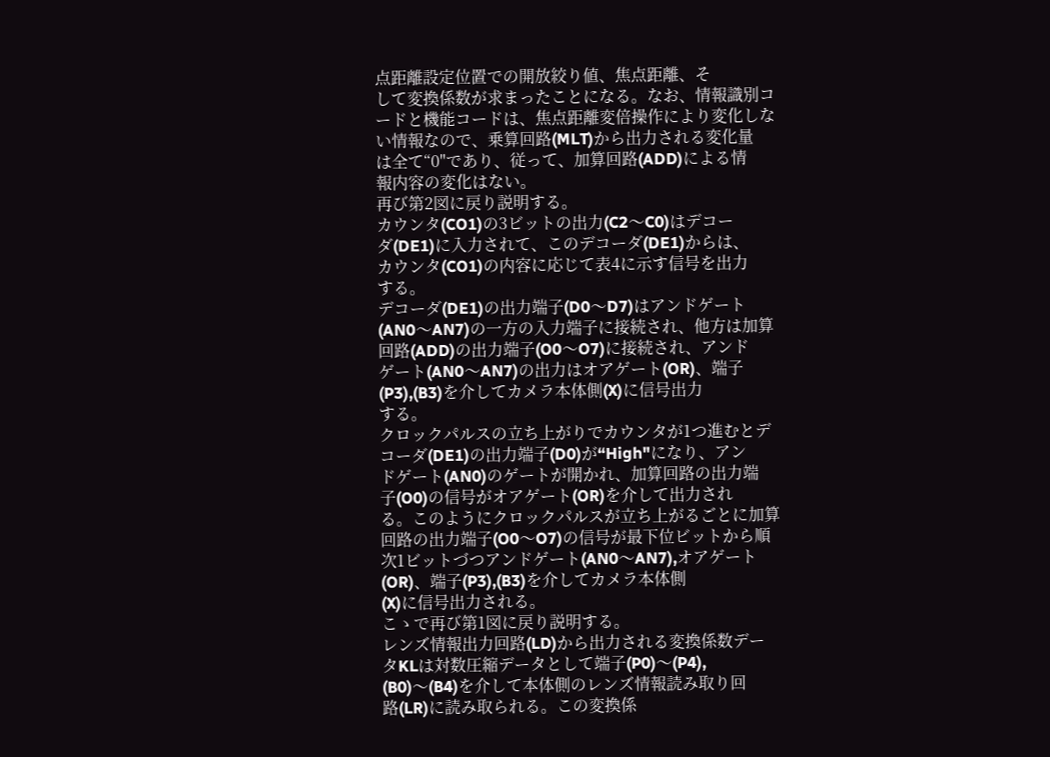点距離設定位置での開放絞り値、焦点距離、そ
して変換係数が求まったことになる。なお、情報識別コ
ードと機能コードは、焦点距離変倍操作により変化しな
い情報なので、乗算回路(MLT)から出力される変化量
は全て“0"であり、従って、加算回路(ADD)による情
報内容の変化はない。
再び第2図に戻り説明する。
カウンタ(CO1)の3ビットの出力(C2〜C0)はデコー
ダ(DE1)に入力されて、このデコーダ(DE1)からは、
カウンタ(CO1)の内容に応じて表4に示す信号を出力
する。
デコーダ(DE1)の出力端子(D0〜D7)はアンドゲート
(AN0〜AN7)の一方の入力端子に接続され、他方は加算
回路(ADD)の出力端子(O0〜O7)に接続され、アンド
ゲート(AN0〜AN7)の出力はオアゲート(OR)、端子
(P3),(B3)を介してカメラ本体側(X)に信号出力
する。
クロックパルスの立ち上がりでカウンタが1つ進むとデ
コーダ(DE1)の出力端子(D0)が“High"になり、アン
ドゲート(AN0)のゲートが開かれ、加算回路の出力端
子(O0)の信号がオアゲート(OR)を介して出力され
る。このようにクロックパルスが立ち上がるごとに加算
回路の出力端子(O0〜O7)の信号が最下位ビットから順
次1ビットづつアンドゲート(AN0〜AN7),オアゲート
(OR)、端子(P3),(B3)を介してカメラ本体側
(X)に信号出力される。
こゝで再び第1図に戻り説明する。
レンズ情報出力回路(LD)から出力される変換係数デー
タKLは対数圧縮データとして端子(P0)〜(P4),
(B0)〜(B4)を介して本体側のレンズ情報読み取り回
路(LR)に読み取られる。この変換係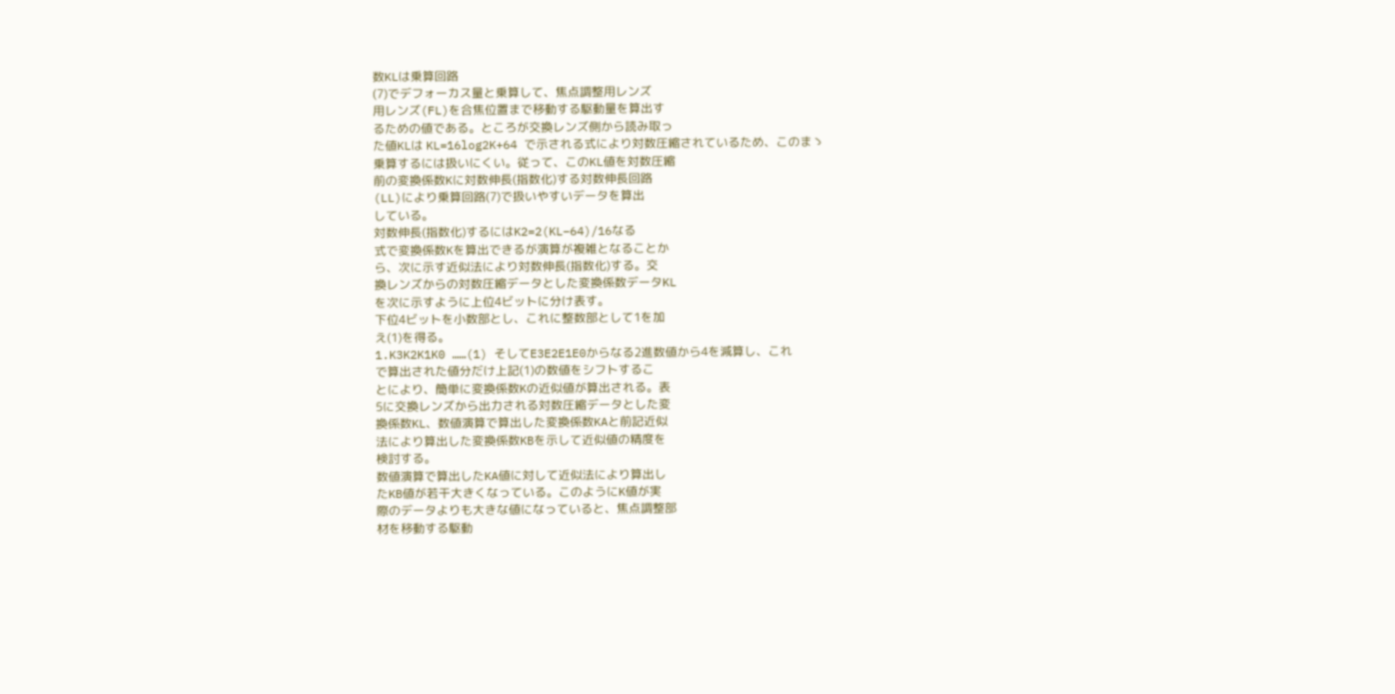数KLは乗算回路
(7)でデフォーカス量と乗算して、焦点調整用レンズ
用レンズ(FL)を合焦位置まで移動する駆動量を算出す
るための値である。ところが交換レンズ側から読み取っ
た値KLは KL=16log2K+64 で示される式により対数圧縮されているため、このまゝ
乗算するには扱いにくい。従って、このKL値を対数圧縮
前の変換係数Kに対数伸長(指数化)する対数伸長回路
(LL)により乗算回路(7)で扱いやすいデータを算出
している。
対数伸長(指数化)するにはK2=2(KL−64)/16なる
式で変換係数Kを算出できるが演算が複雑となることか
ら、次に示す近似法により対数伸長(指数化)する。交
換レンズからの対数圧縮データとした変換係数データKL
を次に示すように上位4ビットに分け表す。
下位4ビットを小数部とし、これに整数部として1を加
え(1)を得る。
1.K3K2K1K0 ……(1) そしてE3E2E1E0からなる2進数値から4を減算し、これ
で算出された値分だけ上記(1)の数値をシフトするこ
とにより、簡単に変換係数Kの近似値が算出される。表
5に交換レンズから出力される対数圧縮データとした変
換係数KL、数値演算で算出した変換係数KAと前記近似
法により算出した変換係数KBを示して近似値の精度を
検討する。
数値演算で算出したKA値に対して近似法により算出し
たKB値が若干大きくなっている。このようにK値が実
際のデータよりも大きな値になっていると、焦点調整部
材を移動する駆動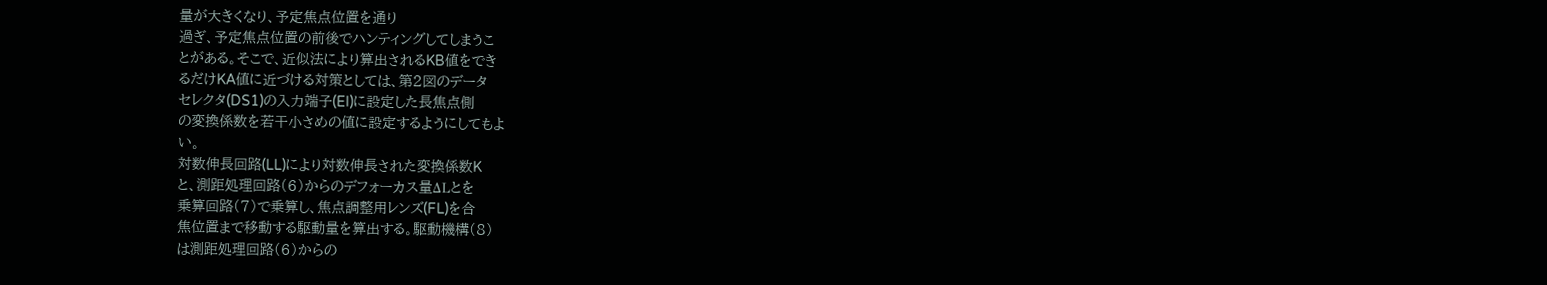量が大きくなり、予定焦点位置を通り
過ぎ、予定焦点位置の前後でハンティングしてしまうこ
とがある。そこで、近似法により算出されるKB値をでき
るだけKA値に近づける対策としては、第2図のデータ
セレクタ(DS1)の入力端子(EI)に設定した長焦点側
の変換係数を若干小さめの値に設定するようにしてもよ
い。
対数伸長回路(LL)により対数伸長された変換係数K
と、測距処理回路(6)からのデフォーカス量ΔLとを
乗算回路(7)で乗算し、焦点調整用レンズ(FL)を合
焦位置まで移動する駆動量を算出する。駆動機構(8)
は測距処理回路(6)からの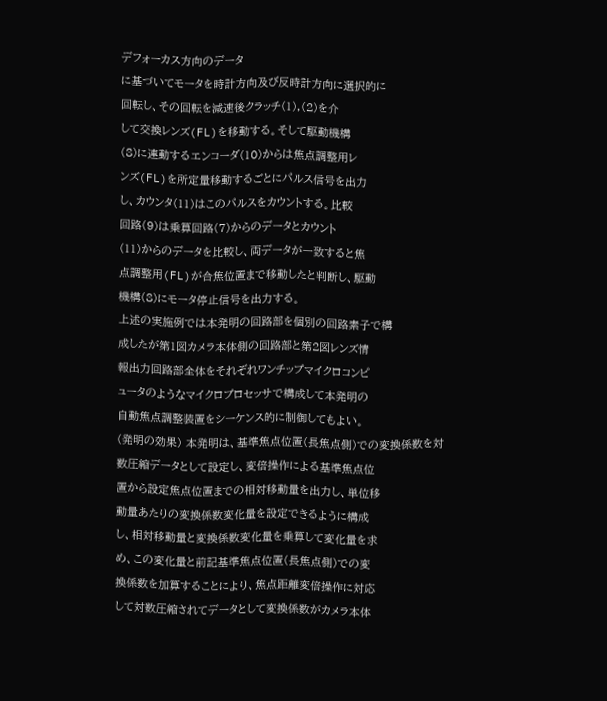デフォーカス方向のデータ
に基づいてモータを時計方向及び反時計方向に選択的に
回転し、その回転を減速後クラッチ(1),(2)を介
して交換レンズ(FL)を移動する。そして駆動機構
(8)に連動するエンコーダ(10)からは焦点調整用レ
ンズ(FL)を所定量移動するごとにパルス信号を出力
し、カウンタ(11)はこのパルスをカウントする。比較
回路(9)は乗算回路(7)からのデータとカウント
(11)からのデータを比較し、両データが一致すると焦
点調整用(FL)が合焦位置まで移動したと判断し、駆動
機構(8)にモータ停止信号を出力する。
上述の実施例では本発明の回路部を個別の回路素子で構
成したが第1図カメラ本体側の回路部と第2図レンズ情
報出力回路部全体をそれぞれワンチップマイクロコンピ
ュータのようなマイクロプロセッサで構成して本発明の
自動焦点調整装置をシーケンス的に制御してもよい。
(発明の効果) 本発明は、基準焦点位置(長焦点側)での変換係数を対
数圧縮データとして設定し、変倍操作による基準焦点位
置から設定焦点位置までの相対移動量を出力し、単位移
動量あたりの変換係数変化量を設定できるように構成
し、相対移動量と変換係数変化量を乗算して変化量を求
め、この変化量と前記基準焦点位置(長焦点側)での変
換係数を加算することにより、焦点距離変倍操作に対応
して対数圧縮されてデータとして変換係数がカメラ本体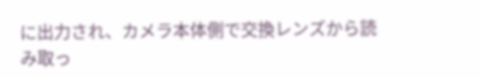に出力され、カメラ本体側で交換レンズから読み取っ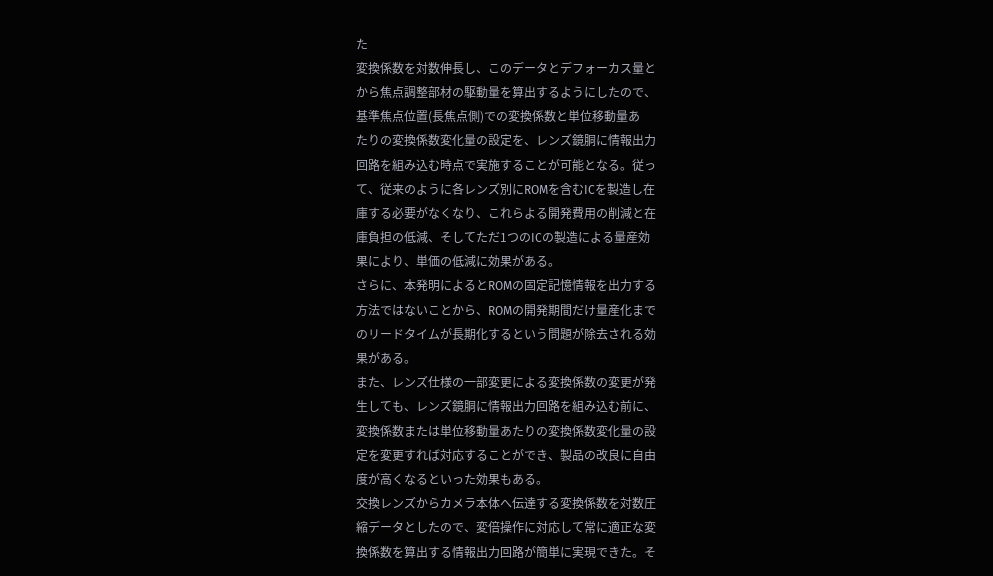た
変換係数を対数伸長し、このデータとデフォーカス量と
から焦点調整部材の駆動量を算出するようにしたので、
基準焦点位置(長焦点側)での変換係数と単位移動量あ
たりの変換係数変化量の設定を、レンズ鏡胴に情報出力
回路を組み込む時点で実施することが可能となる。従っ
て、従来のように各レンズ別にROMを含むICを製造し在
庫する必要がなくなり、これらよる開発費用の削減と在
庫負担の低減、そしてただ1つのICの製造による量産効
果により、単価の低減に効果がある。
さらに、本発明によるとROMの固定記憶情報を出力する
方法ではないことから、ROMの開発期間だけ量産化まで
のリードタイムが長期化するという問題が除去される効
果がある。
また、レンズ仕様の一部変更による変換係数の変更が発
生しても、レンズ鏡胴に情報出力回路を組み込む前に、
変換係数または単位移動量あたりの変換係数変化量の設
定を変更すれば対応することができ、製品の改良に自由
度が高くなるといった効果もある。
交換レンズからカメラ本体へ伝達する変換係数を対数圧
縮データとしたので、変倍操作に対応して常に適正な変
換係数を算出する情報出力回路が簡単に実現できた。そ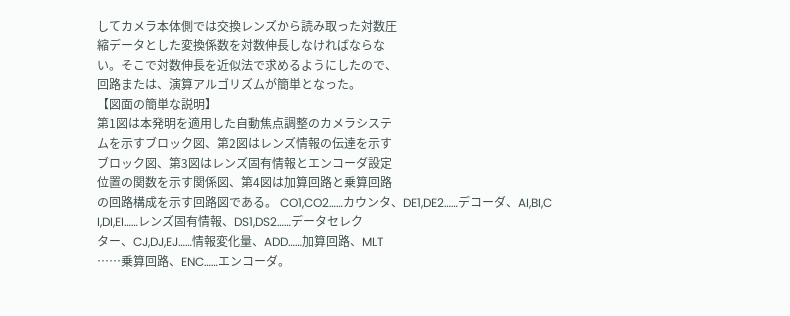してカメラ本体側では交換レンズから読み取った対数圧
縮データとした変換係数を対数伸長しなければならな
い。そこで対数伸長を近似法で求めるようにしたので、
回路または、演算アルゴリズムが簡単となった。
【図面の簡単な説明】
第1図は本発明を適用した自動焦点調整のカメラシステ
ムを示すブロック図、第2図はレンズ情報の伝達を示す
ブロック図、第3図はレンズ固有情報とエンコーダ設定
位置の関数を示す関係図、第4図は加算回路と乗算回路
の回路構成を示す回路図である。 CO1,CO2……カウンタ、DE1,DE2……デコーダ、AI,BI,C
I,DI,EI……レンズ固有情報、DS1,DS2……データセレク
ター、CJ,DJ,EJ……情報変化量、ADD……加算回路、MLT
……乗算回路、ENC……エンコーダ。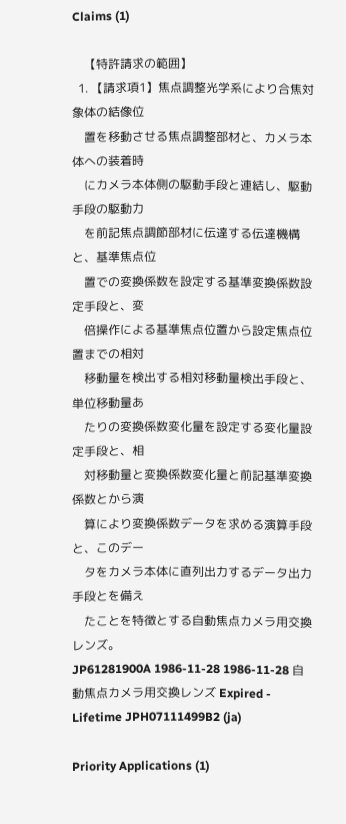Claims (1)

    【特許請求の範囲】
  1. 【請求項1】焦点調整光学系により合焦対象体の結像位
    置を移動させる焦点調整部材と、カメラ本体への装着時
    にカメラ本体側の駆動手段と連結し、駆動手段の駆動力
    を前記焦点調節部材に伝達する伝達機構と、基準焦点位
    置での変換係数を設定する基準変換係数設定手段と、変
    倍操作による基準焦点位置から設定焦点位置までの相対
    移動量を検出する相対移動量検出手段と、単位移動量あ
    たりの変換係数変化量を設定する変化量設定手段と、相
    対移動量と変換係数変化量と前記基準変換係数とから演
    算により変換係数データを求める演算手段と、このデー
    タをカメラ本体に直列出力するデータ出力手段とを備え
    たことを特徴とする自動焦点カメラ用交換レンズ。
JP61281900A 1986-11-28 1986-11-28 自動焦点カメラ用交換レンズ Expired - Lifetime JPH07111499B2 (ja)

Priority Applications (1)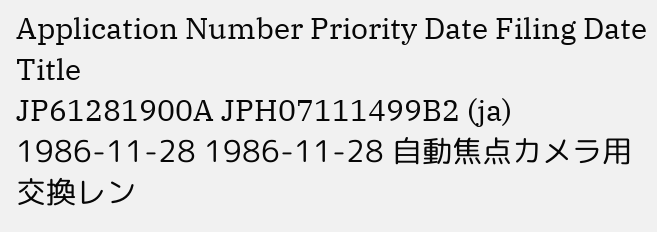Application Number Priority Date Filing Date Title
JP61281900A JPH07111499B2 (ja) 1986-11-28 1986-11-28 自動焦点カメラ用交換レン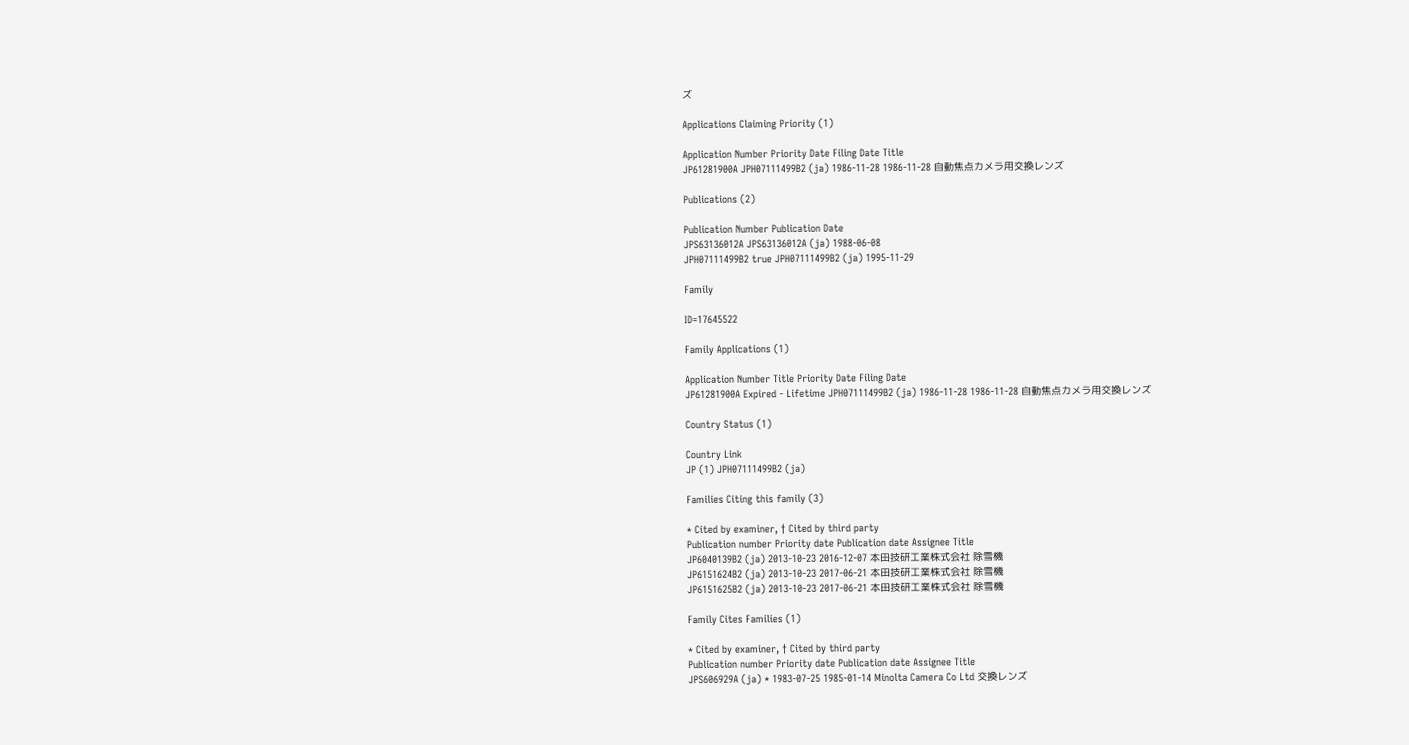ズ

Applications Claiming Priority (1)

Application Number Priority Date Filing Date Title
JP61281900A JPH07111499B2 (ja) 1986-11-28 1986-11-28 自動焦点カメラ用交換レンズ

Publications (2)

Publication Number Publication Date
JPS63136012A JPS63136012A (ja) 1988-06-08
JPH07111499B2 true JPH07111499B2 (ja) 1995-11-29

Family

ID=17645522

Family Applications (1)

Application Number Title Priority Date Filing Date
JP61281900A Expired - Lifetime JPH07111499B2 (ja) 1986-11-28 1986-11-28 自動焦点カメラ用交換レンズ

Country Status (1)

Country Link
JP (1) JPH07111499B2 (ja)

Families Citing this family (3)

* Cited by examiner, † Cited by third party
Publication number Priority date Publication date Assignee Title
JP6040139B2 (ja) 2013-10-23 2016-12-07 本田技研工業株式会社 除雪機
JP6151624B2 (ja) 2013-10-23 2017-06-21 本田技研工業株式会社 除雪機
JP6151625B2 (ja) 2013-10-23 2017-06-21 本田技研工業株式会社 除雪機

Family Cites Families (1)

* Cited by examiner, † Cited by third party
Publication number Priority date Publication date Assignee Title
JPS606929A (ja) * 1983-07-25 1985-01-14 Minolta Camera Co Ltd 交換レンズ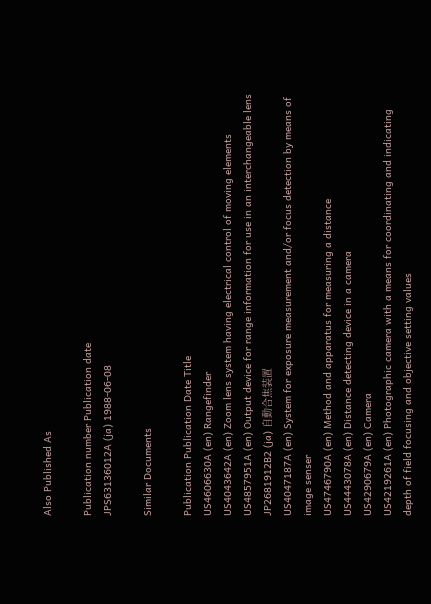Also Published As

Publication number Publication date
JPS63136012A (ja) 1988-06-08

Similar Documents

Publication Publication Date Title
US4606630A (en) Rangefinder
US4043642A (en) Zoom lens system having electrical control of moving elements
US4857951A (en) Output device for range information for use in an interchangeable lens
JP2681912B2 (ja) 自動合焦装置
US4047187A (en) System for exposure measurement and/or focus detection by means of image senser
US4746790A (en) Method and apparatus for measuring a distance
US4443078A (en) Distance detecting device in a camera
US4290679A (en) Camera
US4219261A (en) Photographic camera with a means for coordinating and indicating depth of field focusing and objective setting values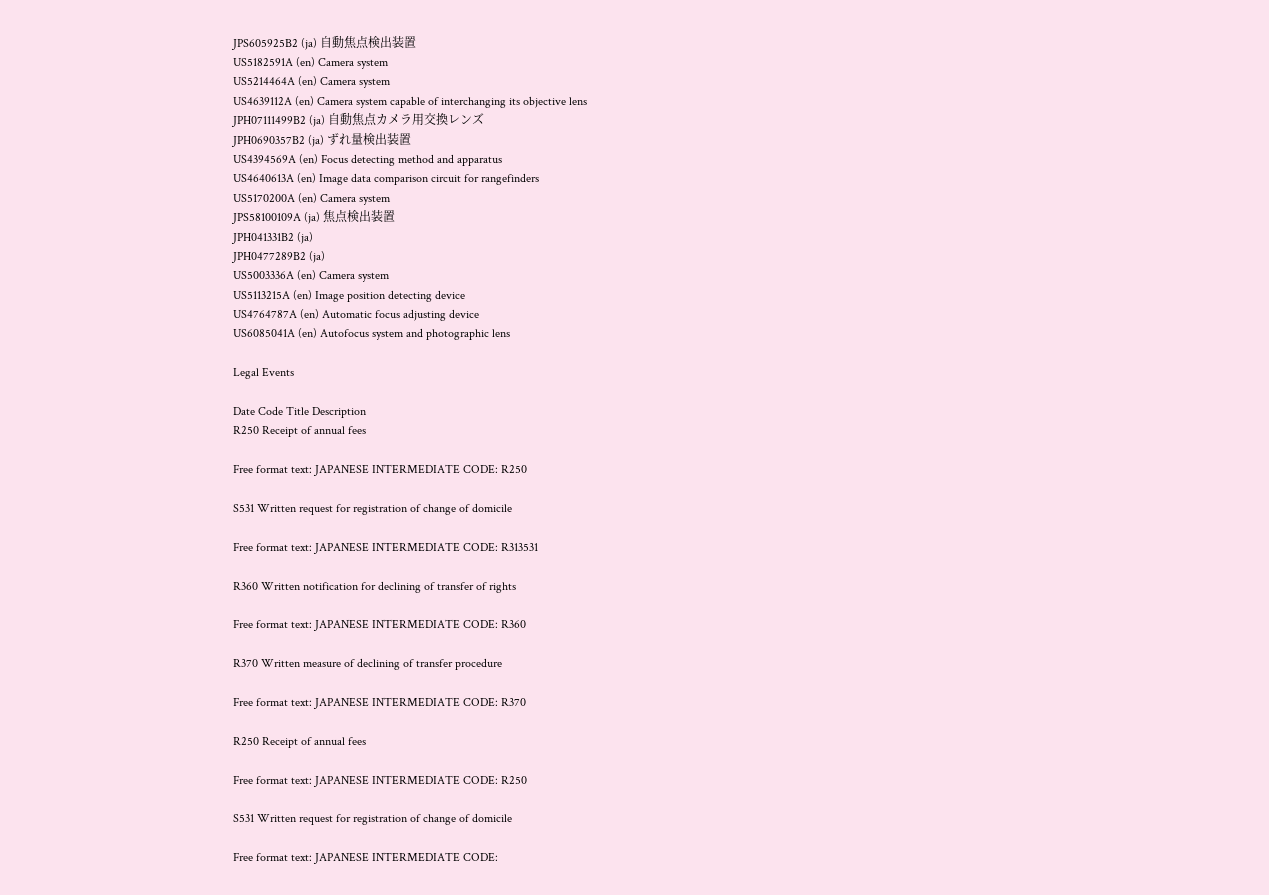JPS605925B2 (ja) 自動焦点検出装置
US5182591A (en) Camera system
US5214464A (en) Camera system
US4639112A (en) Camera system capable of interchanging its objective lens
JPH07111499B2 (ja) 自動焦点カメラ用交換レンズ
JPH0690357B2 (ja) ずれ量検出装置
US4394569A (en) Focus detecting method and apparatus
US4640613A (en) Image data comparison circuit for rangefinders
US5170200A (en) Camera system
JPS58100109A (ja) 焦点検出装置
JPH041331B2 (ja)
JPH0477289B2 (ja)
US5003336A (en) Camera system
US5113215A (en) Image position detecting device
US4764787A (en) Automatic focus adjusting device
US6085041A (en) Autofocus system and photographic lens

Legal Events

Date Code Title Description
R250 Receipt of annual fees

Free format text: JAPANESE INTERMEDIATE CODE: R250

S531 Written request for registration of change of domicile

Free format text: JAPANESE INTERMEDIATE CODE: R313531

R360 Written notification for declining of transfer of rights

Free format text: JAPANESE INTERMEDIATE CODE: R360

R370 Written measure of declining of transfer procedure

Free format text: JAPANESE INTERMEDIATE CODE: R370

R250 Receipt of annual fees

Free format text: JAPANESE INTERMEDIATE CODE: R250

S531 Written request for registration of change of domicile

Free format text: JAPANESE INTERMEDIATE CODE: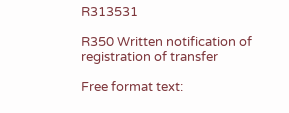R313531

R350 Written notification of registration of transfer

Free format text: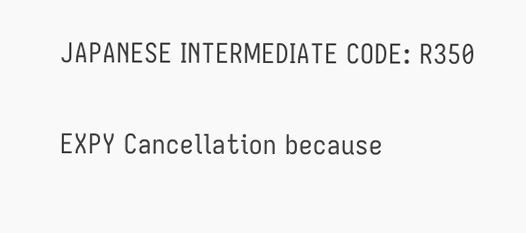JAPANESE INTERMEDIATE CODE: R350

EXPY Cancellation because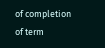of completion of term